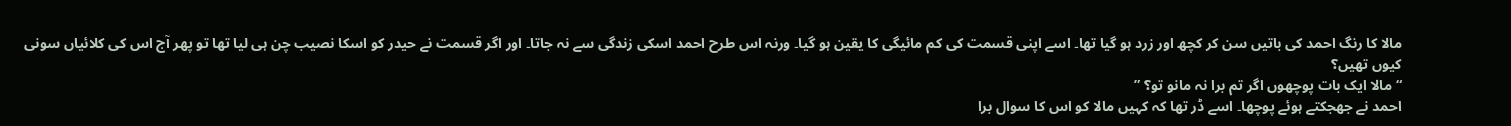مالا کا رنگ احمد کی باتیں سن کر کچھ اور زرد ہو گیا تھا۔ اسے اپنی قسمت کی کم مائیگی کا یقین ہو گیا۔ ورنہ اس طرح احمد اسکی زندگی سے نہ جاتا۔ اور اگر قسمت نے حیدر کو اسکا نصیب چن ہی لیا تھا تو پھر آج اس کی کلائیاں سونی کیوں تھیں؟
“مالا ایک بات پوچھوں اگر تم برا نہ مانو تو؟ ”
احمد نے جھجکتے ہوئے پوچھا۔ اسے ڈر تھا کہ کہیں مالا کو اس کا سوال برا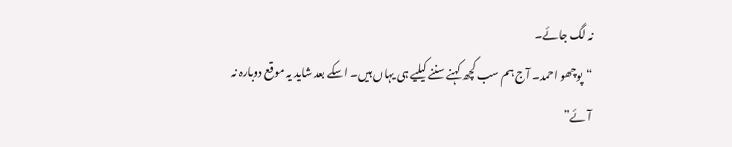نہ لگ جائے۔
“پوچھو احمد۔ آج ہم سب کچھ کہنے سننے کیلیے ہی یہاں ہیں۔ اسکے بعد شاید یہ موقع دوبارہ نہ آئے”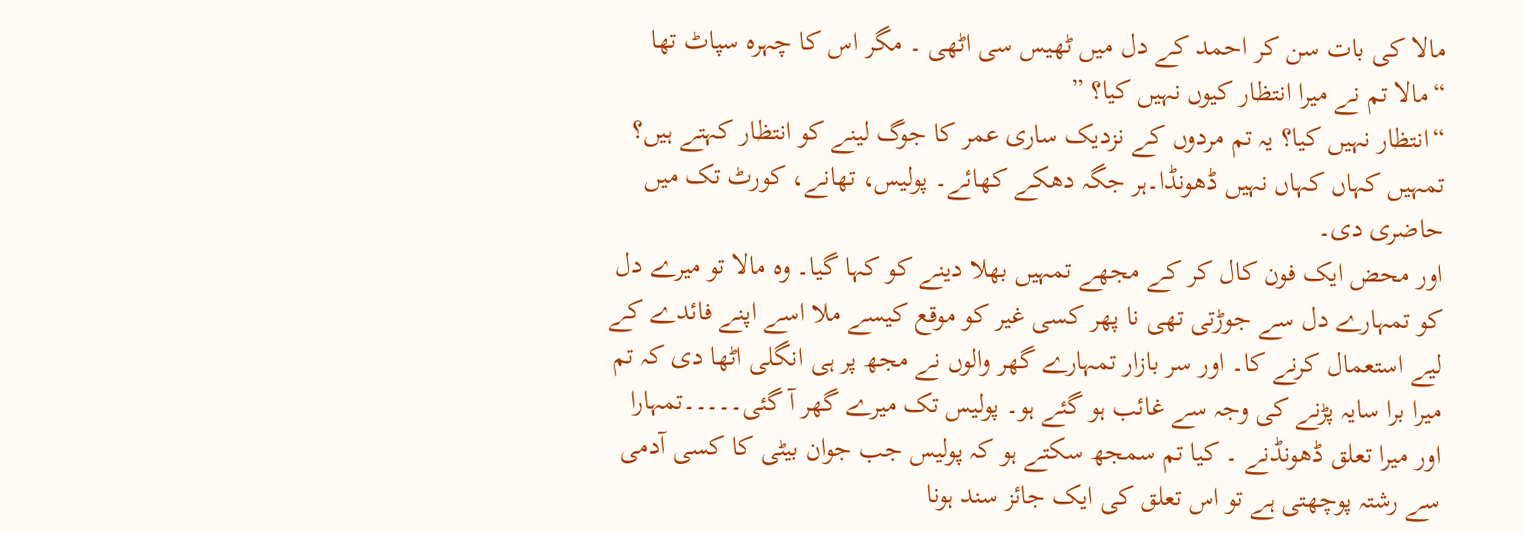مالا کی بات سن کر احمد کے دل میں ٹھیس سی اٹھی ۔ مگر اس کا چہرہ سپاٹ تھا “مالا تم نے میرا انتظار کیوں نہیں کیا؟ ”
“انتظار نہیں کیا؟ یہ تم مردوں کے نزدیک ساری عمر کا جوگ لینے کو انتظار کہتے ہیں؟ تمہیں کہاں کہاں نہیں ڈھونڈا۔ہر جگہ دھکے کھائے۔ پولیس، تھانے، کورٹ تک میں حاضری دی۔
اور محض ایک فون کال کر کے مجھے تمہیں بھلا دینے کو کہا گیا۔ وہ مالا تو میرے دل کو تمہارے دل سے جوڑتی تھی نا پھر کسی غیر کو موقع کیسے ملا اسے اپنے فائدے کے لیے استعمال کرنے کا۔ اور سر بازار تمہارے گھر والوں نے مجھ پر ہی انگلی اٹھا دی کہ تم میرا برا سایہ پڑنے کی وجہ سے غائب ہو گئے ہو۔ پولیس تک میرے گھر آ گئی۔۔۔۔۔تمہارا اور میرا تعلق ڈھونڈنے ۔ کیا تم سمجھ سکتے ہو کہ پولیس جب جوان بیٹی کا کسی آدمی سے رشتہ پوچھتی ہے تو اس تعلق کی ایک جائز سند ہونا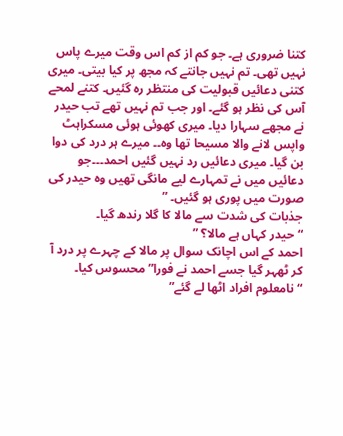کتنا ضروری ہے۔ جو کم از کم اس وقت میرے پاس نہیں تھی۔ تم نہیں جانتے کہ مجھ پر کیا بیتی۔ میری کتنی دعائیں قبولیت کی منتظر رہ گئیں۔ کتنے لمحے آس کی نظر ہو گئے۔ اور جب تم نہیں تھے تب حیدر نے مجھے سہارا دیا۔ میری کھوئی ہوئی مسکراہٹ واپس لانے والا مسیحا تھا وہ۔۔ میرے ہر درد کی دوا بن گیا۔ میری دعائیں رد نہیں گئیں احمد۔۔۔جو دعائیں میں نے تمہارے لیے مانگی تھیں وہ حیدر کی صورت میں پوری ہو گئیں۔ ”
جذبات کی شدت سے مالا کا گلا رندھ گیا۔
“حیدر کہاں ہے مالا؟ ”
احمد کے اس اچانک سوال پر مالا کے چہرے پر درد آ کر ٹھہر گیا جسے احمد نے فورا” محسوس کیا۔
“نامعلوم افراد اٹھا لے گئے”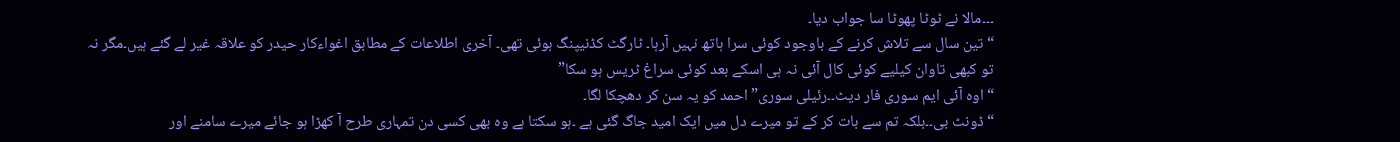۔۔۔مالا نے ٹوٹا پھوٹا سا جواب دیا۔
“تین سال سے تلاش کرنے کے باوجود کوئی سرا ہاتھ نہیں آرہا۔ ٹارگٹ کڈنیپنگ ہوئی تھی۔ آخری اطلاعات کے مطابق اغواءکار حیدر کو علاقہ غیر لے گئے ہیں۔مگر نہ تو کبھی تاوان کیلیے کوئی کال آئی نہ ہی اسکے بعد کوئی سراغ ٹریس ہو سکا”
“اوہ آئی ایم سوری فار دیٹ۔۔رئیلی سوری” احمد کو یہ سن کر دھچکا لگا۔
“ڈونٹ بی۔۔بلکہ تم سے بات کر کے تو میرے دل میں ایک امید جاگ گئی ہے ۔ہو سکتا ہے وہ بھی کسی دن تمہاری طرح آ کھڑا ہو جائے میرے سامنے اور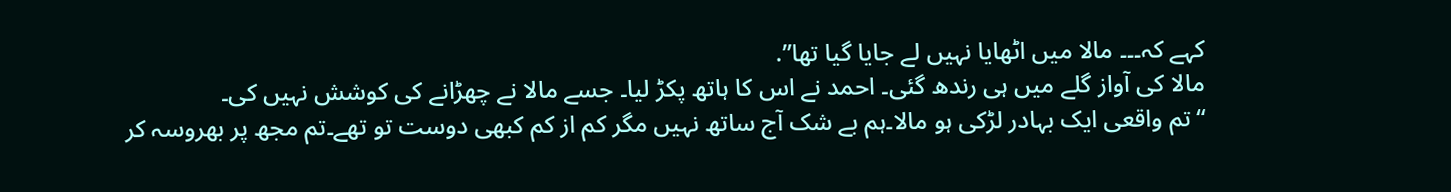کہے کہ۔۔۔ مالا میں اٹھایا نہیں لے جایا گیا تھا”.
مالا کی آواز گلے میں ہی رندھ گئی۔ احمد نے اس کا ہاتھ پکڑ لیا۔ جسے مالا نے چھڑانے کی کوشش نہیں کی۔
“تم واقعی ایک بہادر لڑکی ہو مالا۔ہم بے شک آج ساتھ نہیں مگر کم از کم کبھی دوست تو تھے۔تم مجھ پر بھروسہ کر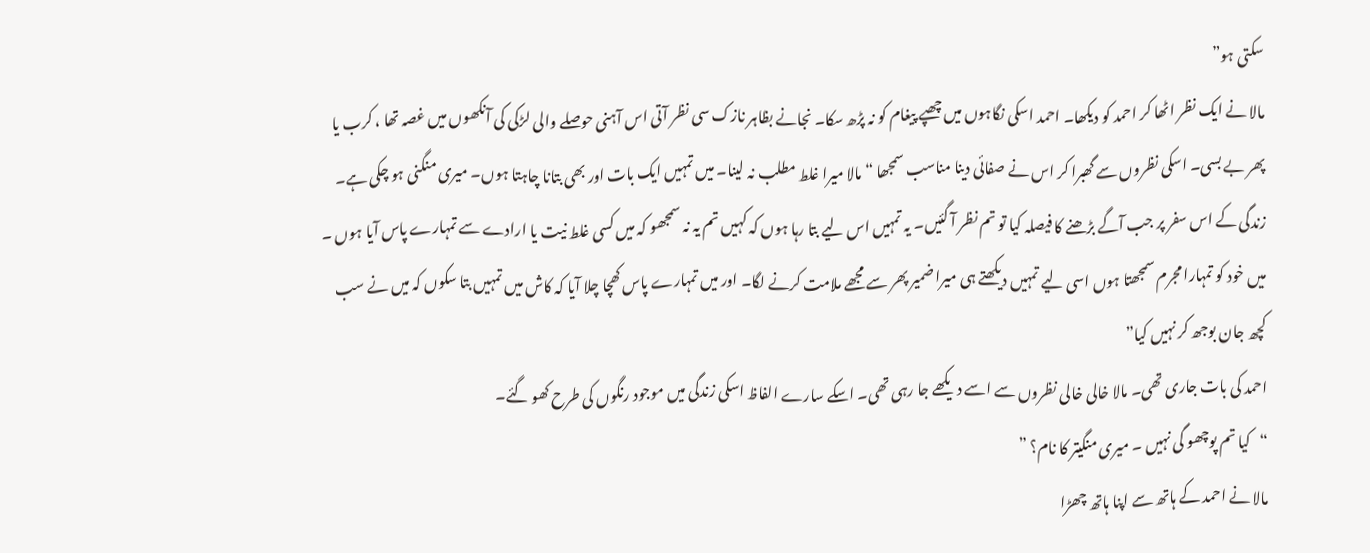سکتی ہو”
مالا نے ایک نظر اٹھا کر احمد کو دیکھا۔ احمد اسکی نگاہوں میں چھپے پیغام کو نہ پڑھ سکا۔ نجانے بظاہر نازک سی نظر آتی اس آہنی حوصلے والی لڑکی کی آنکھوں میں غصہ تھا ، کرب یا پھر بے بسی۔ اسکی نظروں سے گھبرا کر اس نے صفائی دینا مناسب سمجھا “مالا میرا غلط مطلب نہ لینا۔ میں تمہیں ایک بات اور بھی بتانا چاہتا ہوں۔ میری منگنی ہو چکی ہے۔ زندگی کے اس سفر پر جب آگے بڑھنے کا فیصلہ کیا تو تم نظر آ گئیں۔ یہ تمہیں اس لیے بتا رہا ہوں کہ کہیں تم یہ نہ سمجھو کہ میں کسی غلط نیت یا ارادے سے تمہارے پاس آیا ہوں ۔ میں خود کو تمہارا مجرم سمجھتا ہوں اسی لیے تمہیں دیکھتے ہی میرا ضمیر پھر سے مجھے ملامت کرنے لگا۔ اور میں تمہارے پاس کھچا چلا آیا کہ کاش میں تمہیں بتا سکوں کہ میں نے سب کچھ جان بوجھ کر نہیں کیا”
احمد کی بات جاری تھی۔ مالا خالی خالی نظروں سے اسے دیکھے جا رہی تھی۔ اسکے سارے الفاظ اسکی زندگی میں موجود رنگوں کی طرح کھو گئے۔
“کیا تم پوچھو گی نہیں ۔ میری منگیتر کا نام؟ ”
مالا نے احمد کے ہاتھ سے اپنا ہاتھ چھڑا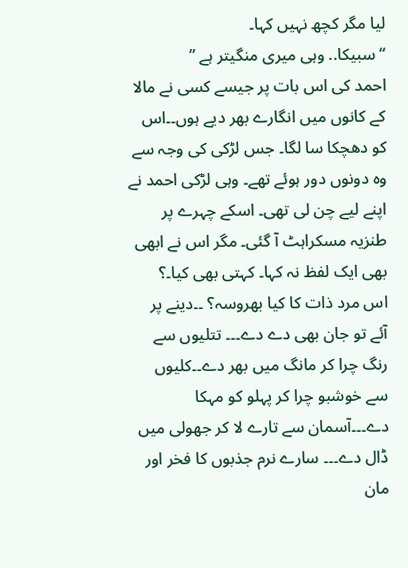لیا مگر کچھ نہیں کہا۔
“سبیکا.. وہی میری منگیتر ہے ”
احمد کی اس بات پر جیسے کسی نے مالا کے کانوں میں انگارے بھر دیے ہوں۔۔اس کو دھچکا سا لگا۔ جس لڑکی کی وجہ سے وہ دونوں دور ہوئے تھے۔ وہی لڑکی احمد نے اپنے لیے چن لی تھی۔ اسکے چہرے پر طنزیہ مسکراہٹ آ گئی۔ مگر اس نے ابھی بھی ایک لفظ نہ کہا۔ کہتی بھی کیا۔؟
اس مرد ذات کا کیا بھروسہ؟ ۔۔دینے پر آئے تو جان بھی دے دے۔۔۔ تتلیوں سے رنگ چرا کر مانگ میں بھر دے۔۔کلیوں سے خوشبو چرا کر پہلو کو مہکا دے۔۔۔آسمان سے تارے لا کر جھولی میں ڈال دے۔۔۔ سارے نرم جذبوں کا فخر اور مان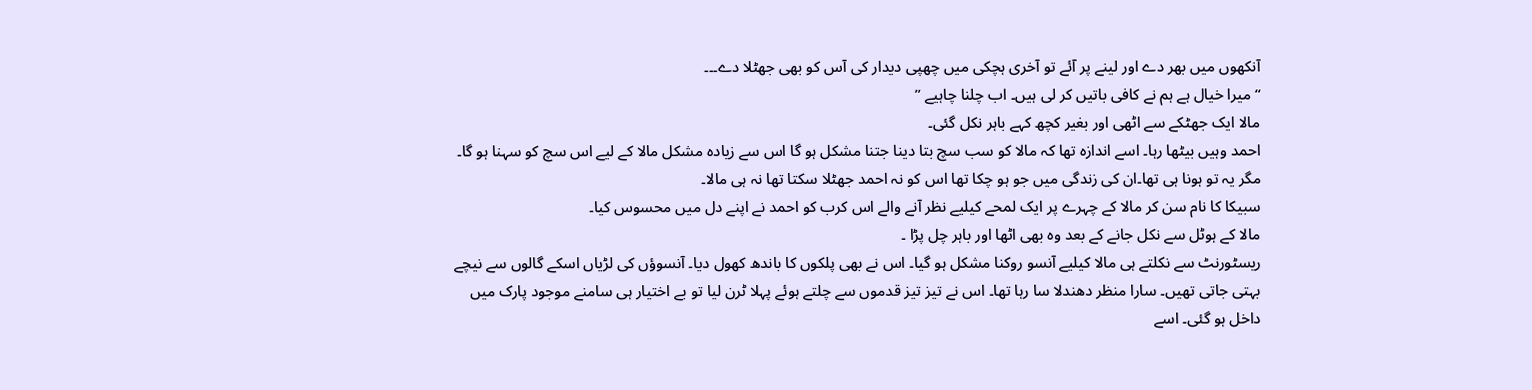آنکھوں میں بھر دے اور لینے پر آئے تو آخری ہچکی میں چھپی دیدار کی آس کو بھی جھٹلا دے۔۔۔
“میرا خیال ہے ہم نے کافی باتیں کر لی ہیں۔ اب چلنا چاہیے ”
مالا ایک جھٹکے سے اٹھی اور بغیر کچھ کہے باہر نکل گئی۔
احمد وہیں بیٹھا رہا۔ اسے اندازہ تھا کہ مالا کو سب سچ بتا دینا جتنا مشکل ہو گا اس سے زیادہ مشکل مالا کے لیے اس سچ کو سہنا ہو گا۔ مگر یہ تو ہونا ہی تھا۔ان کی زندگی میں جو ہو چکا تھا اس کو نہ احمد جھٹلا سکتا تھا نہ ہی مالا۔
سبیکا کا نام سن کر مالا کے چہرے پر ایک لمحے کیلیے نظر آنے والے اس کرب کو احمد نے اپنے دل میں محسوس کیا۔
مالا کے ہوٹل سے نکل جانے کے بعد وہ بھی اٹھا اور باہر چل پڑا ۔
ریسٹورنٹ سے نکلتے ہی مالا کیلیے آنسو روکنا مشکل ہو گیا۔ اس نے بھی پلکوں کا باندھ کھول دیا۔ آنسوؤں کی لڑیاں اسکے گالوں سے نیچے بہتی جاتی تھیں۔ سارا منظر دھندلا سا رہا تھا۔ اس نے تیز تیز قدموں سے چلتے ہوئے پہلا ٹرن لیا تو بے اختیار ہی سامنے موجود پارک میں داخل ہو گئی۔ اسے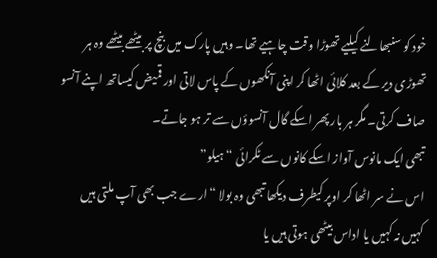خود کو سنبھالنے کیلیے تھوڑا وقت چاہیے تھا۔ وہیں پارک میں بنچ پر بیٹھے بیٹھے وہ ہر تھوڑی دیر کے بعد کلائی اٹھا کر اپنی آنکھوں کے پاس لاتی اور قمیض کیساتھ اپنے آنسو صاف کرتی۔ مگر ہر بار پھر اسکے گال آنسوؤں سے تر ہو جاتے۔
تبھی ایک مانوس آواز اسکے کانوں سے ٹکرائی “ہیلو”
اس نے سر اٹھا کر اوپر کیطرف دیکھا تبھی وہ بولا “ارے جب بھی آپ ملتی ہیں کہیں نہ کہیں یا اداس بیٹھی ہوتی ہیں یا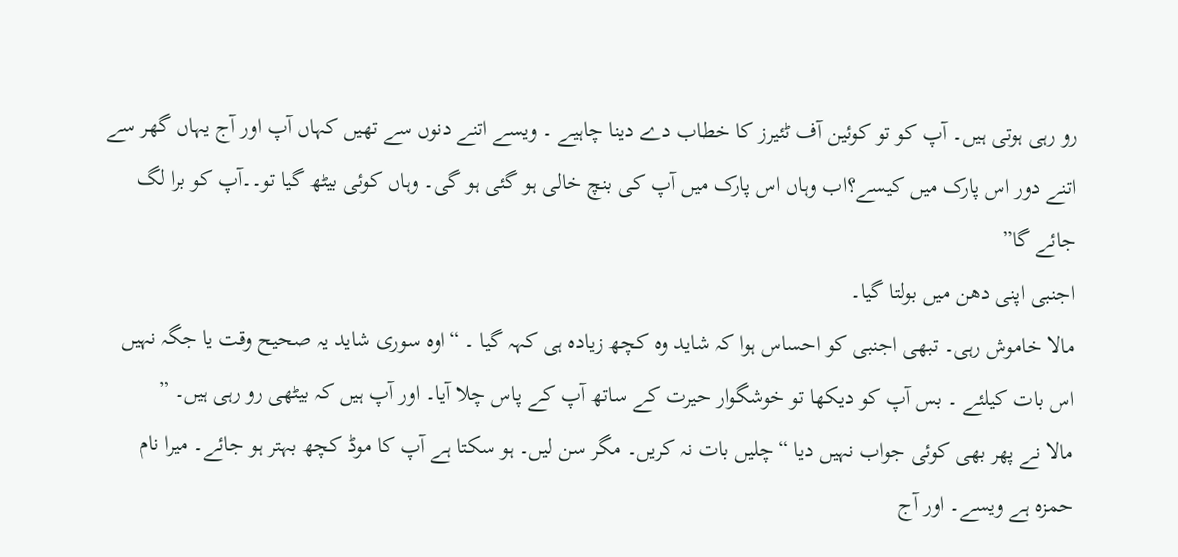رو رہی ہوتی ہیں۔ آپ کو تو کوئین آف ٹئیرز کا خطاب دے دینا چاہیے ۔ ویسے اتنے دنوں سے تھیں کہاں آپ اور آج یہاں گھر سے اتنے دور اس پارک میں کیسے؟اب وہاں اس پارک میں آپ کی بنچ خالی ہو گئی ہو گی۔ وہاں کوئی بیٹھ گیا تو۔۔آپ کو برا لگ جائے گا”
اجنبی اپنی دھن میں بولتا گیا۔
مالا خاموش رہی۔ تبھی اجنبی کو احساس ہوا کہ شاید وہ کچھ زیادہ ہی کہہ گیا ۔ “اوہ سوری شاید یہ صحیح وقت یا جگہ نہیں اس بات کیلئے ۔ بس آپ کو دیکھا تو خوشگوار حیرت کے ساتھ آپ کے پاس چلا آیا۔ اور آپ ہیں کہ بیٹھی رو رہی ہیں۔ ”
مالا نے پھر بھی کوئی جواب نہیں دیا “چلیں بات نہ کریں۔ مگر سن لیں۔ ہو سکتا ہے آپ کا موڈ کچھ بہتر ہو جائے۔ میرا نام حمزہ ہے ویسے۔ اور آج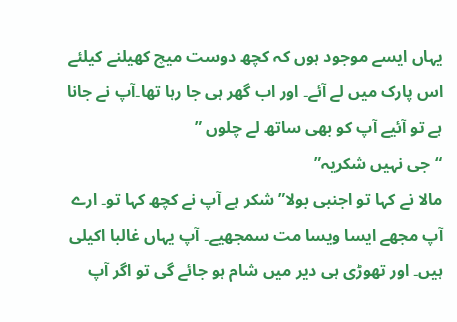یہاں ایسے موجود ہوں کہ کچھ دوست میچ کھیلنے کیلئے اس پارک میں لے آئے۔ اور اب گھر ہی جا رہا تھا۔آپ نے جانا ہے تو آئیے آپ کو بھی ساتھ لے چلوں ”
“جی نہیں شکریہ”
مالا نے کہا تو اجنبی بولا”شکر ہے آپ نے کچھ کہا تو۔ ارے آپ مجھے ایسا ویسا مت سمجھیے۔ آپ یہاں غالبا اکیلی ہیں۔ اور تھوڑی ہی دیر میں شام ہو جائے گی تو اگر آپ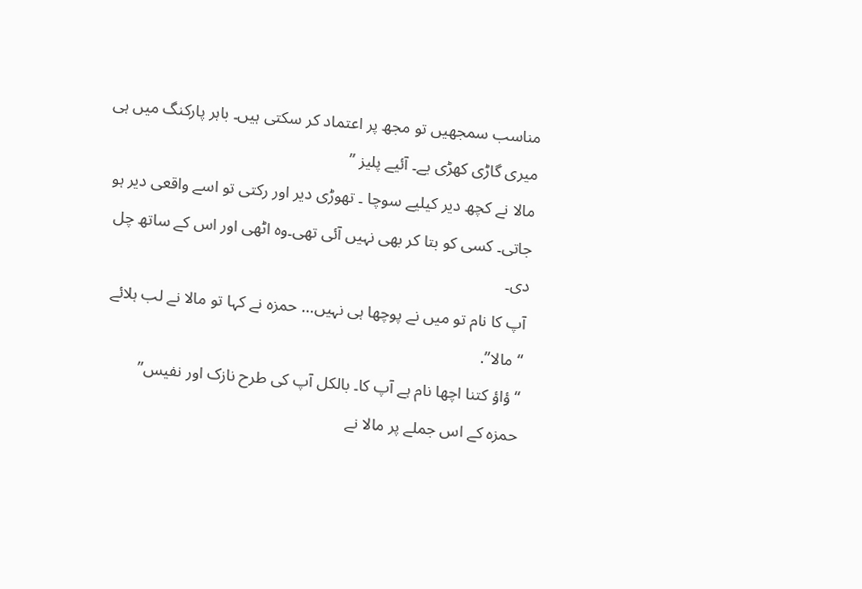مناسب سمجھیں تو مجھ پر اعتماد کر سکتی ہیں۔ باہر پارکنگ میں ہی میری گاڑی کھڑی یے۔ آئیے پلیز ”
مالا نے کچھ دیر کیلیے سوچا ۔ تھوڑی دیر اور رکتی تو اسے واقعی دیر ہو جاتی۔ کسی کو بتا کر بھی نہیں آئی تھی۔وہ اٹھی اور اس کے ساتھ چل دی۔
آپ کا نام تو میں نے پوچھا ہی نہیں… حمزہ نے کہا تو مالا نے لب ہلائے “مالا”.
“ؤاؤ کتنا اچھا نام ہے آپ کا۔ بالکل آپ کی طرح نازک اور نفیس”
حمزہ کے اس جملے پر مالا نے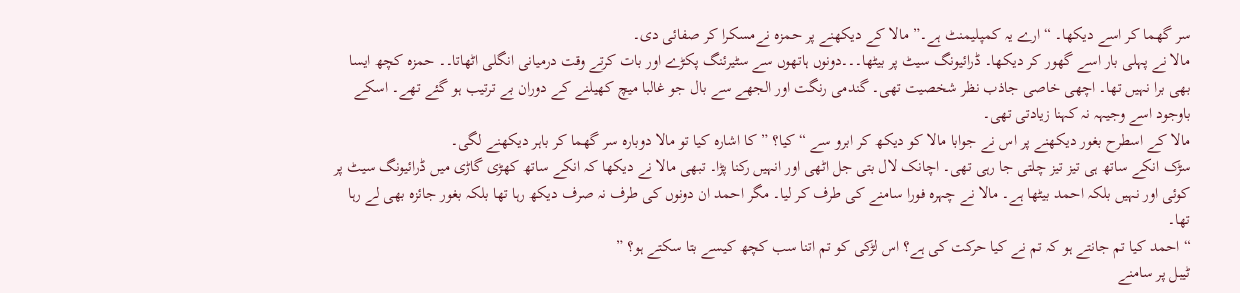سر گھما کر اسے دیکھا۔ “ارے یہ کمپلیمنٹ ہے۔”مالا کے دیکھنے پر حمزہ نےمسکرا کر صفائی دی۔
مالا نے پہلی بار اسے گھور کر دیکھا۔ ڈرائیونگ سیٹ پر بیٹھا۔۔۔دونوں ہاتھوں سے سٹیرئنگ پکڑے اور بات کرتے وقت درمیانی انگلی اٹھاتا۔۔ حمزہ کچھ ایسا بھی برا نہیں تھا۔ اچھی خاصی جاذب نظر شخصیت تھی۔ گندمی رنگت اور الجھے سے بال جو غالبا میچ کھیلنے کے دوران بے ترتیب ہو گئے تھے۔ اسکے باوجود اسے وجیہہ نہ کہنا زیادتی تھی۔
مالا کے اسطرح بغور دیکھنے پر اس نے جوابا مالا کو دیکھ کر ابرو سے “کیا؟ ” کا اشارہ کیا تو مالا دوبارہ سر گھما کر باہر دیکھنے لگی۔
سڑک انکے ساتھ ہی تیز تیز چلتی جا رہی تھی۔ اچانک لال بتی جل اٹھی اور انہیں رکنا پڑا۔ تبھی مالا نے دیکھا کہ انکے ساتھ کھڑی گاڑی میں ڈرائیونگ سیٹ پر کوئی اور نہیں بلکہ احمد بیٹھا ہے۔ مالا نے چہرہ فورا سامنے کی طرف کر لیا۔ مگر احمد ان دونوں کی طرف نہ صرف دیکھ رہا تھا بلکہ بغور جائزہ بھی لے رہا تھا۔
“احمد کیا تم جانتے ہو کہ تم نے کیا حرکت کی ہے؟ اس لڑکی کو تم اتنا سب کچھ کیسے بتا سکتے ہو؟ ”
ٹیبل پر سامنے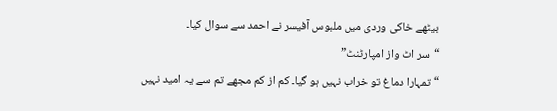بیٹھے خاکی وردی میں ملبوس آفیسر نے احمد سے سوال کیا۔
“سر اٹ واز امپارٹنٹ”
“تمہارا دماغ تو خراب نہیں ہو گیا۔ کم از کم مجھے تم سے یہ امید نہیں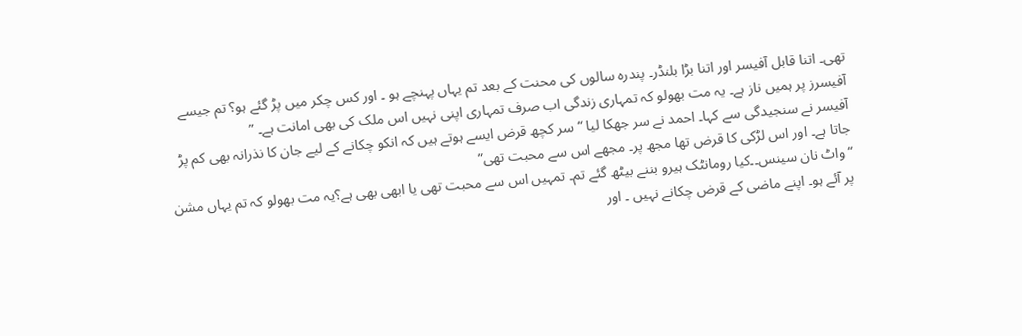تھی۔ اتنا قابل آفیسر اور اتنا بڑا بلنڈر۔ پندرہ سالوں کی محنت کے بعد تم یہاں پہنچے ہو ۔ اور کس چکر میں پڑ گئے ہو؟ تم جیسے آفیسرز پر ہمیں ناز ہے۔ یہ مت بھولو کہ تمہاری زندگی اب صرف تمہاری اپنی نہیں اس ملک کی بھی امانت ہے۔ ”
آفیسر نے سنجیدگی سے کہا۔ احمد نے سر جھکا لیا “سر کچھ قرض ایسے ہوتے ہیں کہ انکو چکانے کے لیے جان کا نذرانہ بھی کم پڑ جاتا ہے۔ اور اس لڑکی کا قرض تھا مجھ پر۔ مجھے اس سے محبت تھی”
“واٹ نان سینس۔۔کیا رومانٹک ہیرو بننے بیٹھ گئے تم۔ تمہیں اس سے محبت تھی یا ابھی بھی ہے؟یہ مت بھولو کہ تم یہاں مشن پر آئے ہو۔ اپنے ماضی کے قرض چکانے نہیں ۔ اور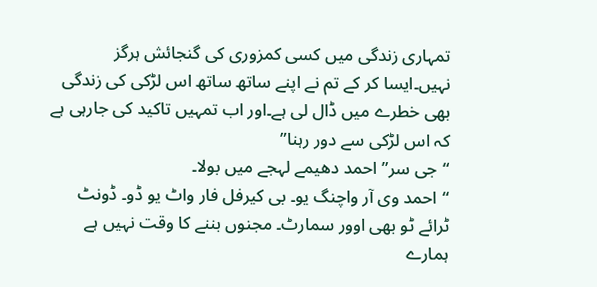تمہاری زندگی میں کسی کمزوری کی گنجائش ہرگز نہیں۔ایسا کر کے تم نے اپنے ساتھ ساتھ اس لڑکی کی زندگی بھی خطرے میں ڈال لی ہے۔اور اب تمہیں تاکید کی جارہی ہے کہ اس لڑکی سے دور رہنا”
“جی سر” احمد دھیمے لہجے میں بولا۔
“احمد وی آر واچنگ یو۔ بی کیرفل فار واٹ یو ڈو۔ ڈونٹ ٹرائے ٹو بھی اوور سمارٹ۔ مجنوں بننے کا وقت نہیں ہے ہمارے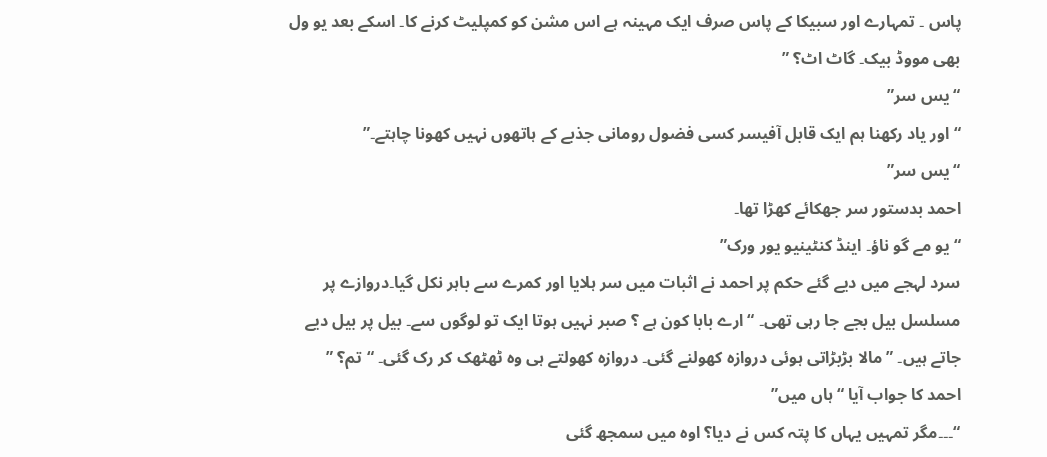پاس ۔ تمہارے اور سبیکا کے پاس صرف ایک مہینہ ہے اس مشن کو کمپلیٹ کرنے کا۔ اسکے بعد یو ول بھی مووڈ بیک۔ گاٹ اٹ؟ ”
“یس سر”
“اور یاد رکھنا ہم ایک قابل آفیسر کسی فضول رومانی جذبے کے ہاتھوں نہیں کھونا چاہتے۔”
“یس سر”
احمد بدستور سر جھکائے کھڑا تھا۔
“یو مے گو ناؤ۔ اینڈ کنٹینیو یور ورک”
سرد لہجے میں دیے گئے حکم پر احمد نے اثبات میں سر ہلایا اور کمرے سے باہر نکل گیا۔دروازے پر مسلسل بیل بجے جا رہی تھی۔ “ارے بابا کون ہے ؟ صبر نہیں ہوتا ایک تو لوگوں سے۔ بیل پر بیل دیے جاتے ہیں۔ ” مالا بڑبڑاتی ہوئی دروازہ کھولنے گئی۔ دروازہ کھولتے ہی وہ ٹھٹھک کر رک گئی۔ “تم؟ ”
احمد کا جواب آیا “ہاں میں”
“۔۔۔مگر تمہیں یہاں کا پتہ کس نے دیا؟ اوہ میں سمجھ گئی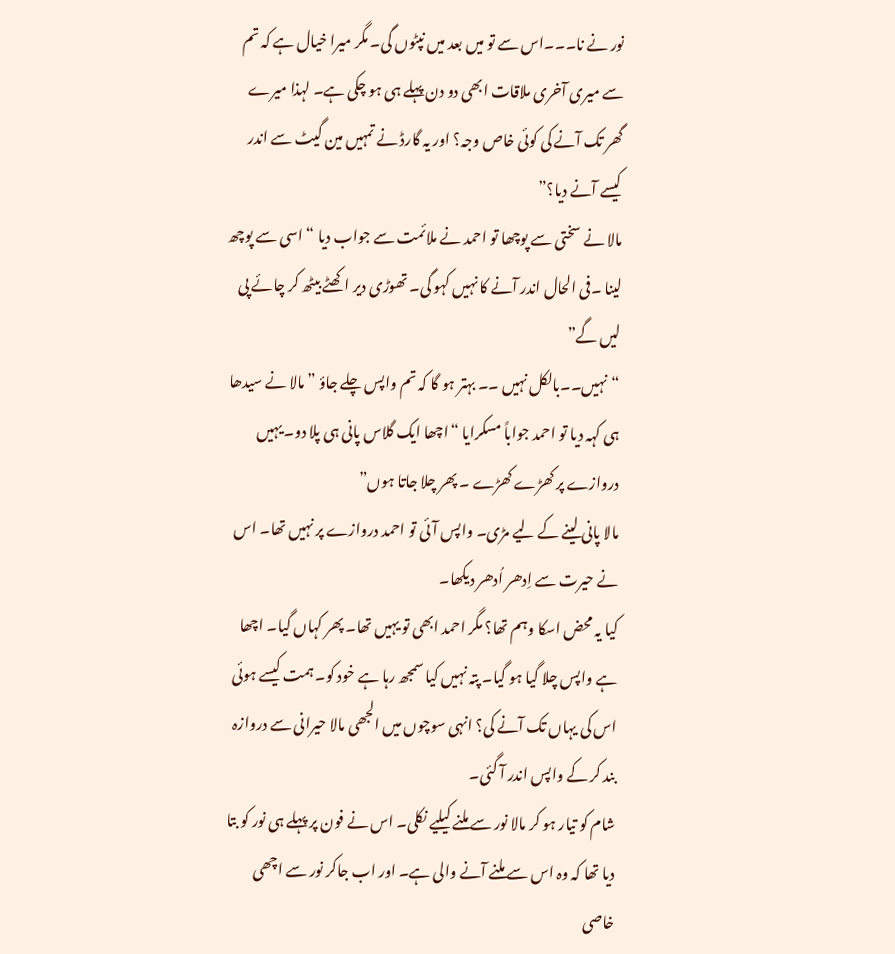نور نے نا۔۔۔اس سے تو میں بعد میں نپٹوں گی۔ مگر میرا خیال ہے کہ تم سے میری آخری ملاقات ابھی دو دن پہلے ہی ہو چکی ہے۔ لہذا میرے گھر تک آنے کی کوئی خاص وجہ؟ اور یہ گارڈ نے تمہیں مین گیٹ سے اندر کیسے آنے دیا؟”
مالا نے سختی سے پوچھا تو احمد نے ملائمت سے جواب دیا “اسی سے پوچھ لینا ۔فی الحال اندر آنے کا نہیں کہو گی۔ تھوڑی دیر اکھٹے بیٹھ کر چائے پی لیں گے”
“نہیں۔۔بالکل نہیں ۔۔ بہتر ہو گا کہ تم واپس چلے جاؤ ” مالا نے سیدھا ہی کہہ دیا تو احمد جواباً مسکرایا “اچھا ایک گلاس پانی ہی پلا دو۔ یہیں دروازے پر کھڑے کھڑے ۔ پھر چلا جاتا ہوں”
مالا پانی لینے کے لیے مڑی۔ واپس آئی تو احمد دروازے پر نہیں تھا۔ اس نے حیرت سے اِدھر اُدھر دیکھا۔
کیا یہ محض اسکا وہم تھا؟ مگر احمد ابھی تو یہیں تھا۔ پھر کہاں گیا۔ اچھا ہے واپس چلا گیا ہو گیا۔ پتہ نہیں کیا سمجھ رہا ہے خود کو۔ ہمت کیسے ہوئی اس کی یہاں تک آنے کی؟ انہی سوچوں میں الجھی مالا حیرانی سے دروازہ بند کر کے واپس اندر آ گئی۔
شام کو تیار ہو کر مالا نور سے ملنے کیلیے نکلی۔ اس نے فون پر پہلے ہی نور کو بتا دیا تھا کہ وہ اس سے ملنے آنے والی ہے۔ اور اب جاکر نور سے اچھی خاصی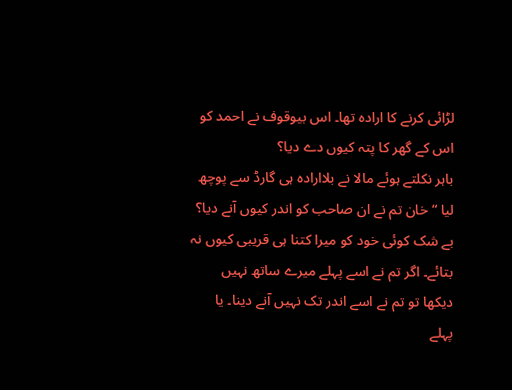لڑائی کرنے کا ارادہ تھا۔ اس بیوقوف نے احمد کو اس کے گھر کا پتہ کیوں دے دیا؟
باہر نکلتے ہوئے مالا نے بلاارادہ ہی گارڈ سے پوچھ لیا “خان تم نے ان صاحب کو اندر کیوں آنے دیا؟ بے شک کوئی خود کو میرا کتنا ہی قریبی کیوں نہ بتائے۔ اگر تم نے اسے پہلے میرے ساتھ نہیں دیکھا تو تم نے اسے اندر تک نہیں آنے دینا۔ یا پہلے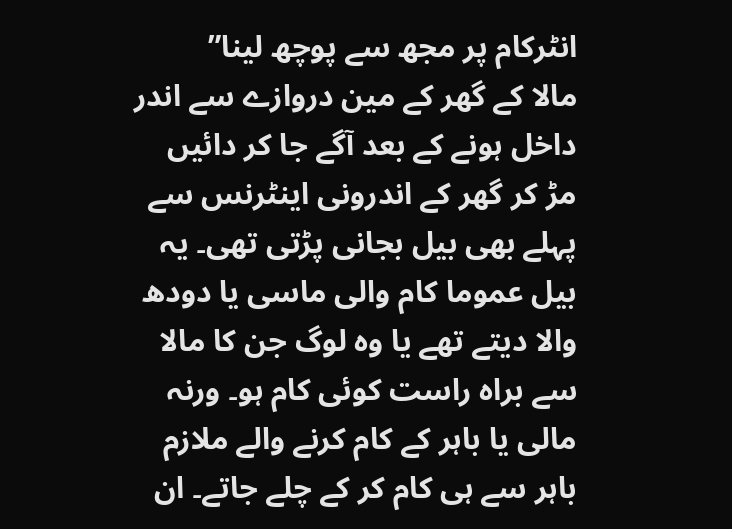انٹرکام پر مجھ سے پوچھ لینا”
مالا کے گھر کے مین دروازے سے اندر داخل ہونے کے بعد آگے جا کر دائیں مڑ کر گھر کے اندرونی اینٹرنس سے پہلے بھی بیل بجانی پڑتی تھی۔ یہ بیل عموما کام والی ماسی یا دودھ والا دیتے تھے یا وہ لوگ جن کا مالا سے براہ راست کوئی کام ہو۔ ورنہ مالی یا باہر کے کام کرنے والے ملازم باہر سے ہی کام کر کے چلے جاتے۔ ان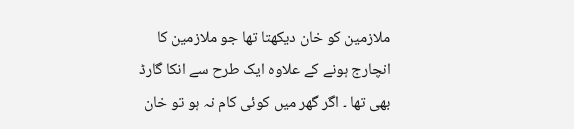ملازمین کو خان دیکھتا تھا جو ملازمین کا انچارج ہونے کے علاوہ ایک طرح سے انکا گارڈ بھی تھا ۔ اگر گھر میں کوئی کام نہ ہو تو خان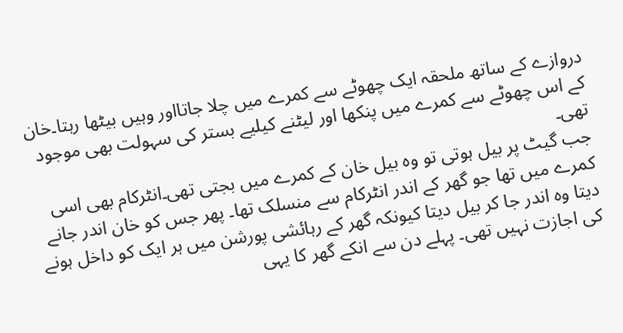دروازے کے ساتھ ملحقہ ایک چھوٹے سے کمرے میں چلا جاتااور وہیں بیٹھا رہتا۔خان کے اس چھوٹے سے کمرے میں پنکھا اور لیٹنے کیلیے بستر کی سہولت بھی موجود تھی۔
جب گیٹ پر بیل ہوتی تو وہ بیل خان کے کمرے میں بجتی تھی۔انٹرکام بھی اسی کمرے میں تھا جو گھر کے اندر انٹرکام سے منسلک تھا۔ پھر جس کو خان اندر جانے دیتا وہ اندر جا کر بیل دیتا کیونکہ گھر کے رہائشی پورشن میں ہر ایک کو داخل ہونے کی اجازت نہیں تھی۔ پہلے دن سے انکے گھر کا یہی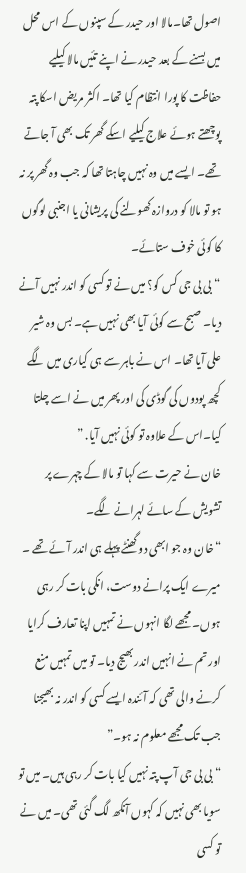اصول تھا۔مالا اور حیدر کے سپنوں کے اس محل میں بسنے کے بعد حیدر نے اپنے تئیں مالا کیلیے حفاظت کا پورا انتظام کیا تھا۔ اکثر مریض اسکا پتہ پوچھتے ہوئے علاج کیلیے اسکے گھر تک بھی آ جاتے تھے۔ ایسے میں وہ نہیں چاہتا تھا کہ جب وہ گھر پر نہ ہو تو مالا کو دروازہ کھولنے کی پریشانی یا اجنبی لوگوں کا کوئی خوف ستائے۔
“بی بی جی کس کو؟ میں نے تو کسی کو اندر نہیں آنے دیا۔ صبح سے کوئی آیا بھی نہیں ہے۔ بس وہ شیر علی آیا تھا۔ اس نے باہر سے ہی کیاری میں لگے کچھ پودوں کی گوڈی کی اور پھر میں نے اسے چلتا کیا۔اس کے علاوہ تو کوئی نہیں آیا. ”
خان نے حیرت سے کہا تو مالا کے چہرے پر تشویش کے سائے لہرانے لگے۔
“خان وہ جو ابھی دو گھنٹے پہلے ہی اندر آئے تھے ۔ میرے ایک پرانے دوست، انکی بات کر رہی ہوں۔ مجھے لگا انہوں نے تمہیں اپنا تعارف کرایا اور تم نے انہیں اندر بھیج دیا۔ تو میں تمہیں منع کرنے والی تھی کہ آئندہ ایسے کسی کو اندر نہ بھیجنا جب تک مجھے معلوم نہ ہو۔”
“بی بی جی آپ پتہ نہیں کیا بات کر رہی ہیں۔ میں تو سویا بھی نہیں کہ کہوں آنکھ لگ گئی تھی۔ میں نے تو کسی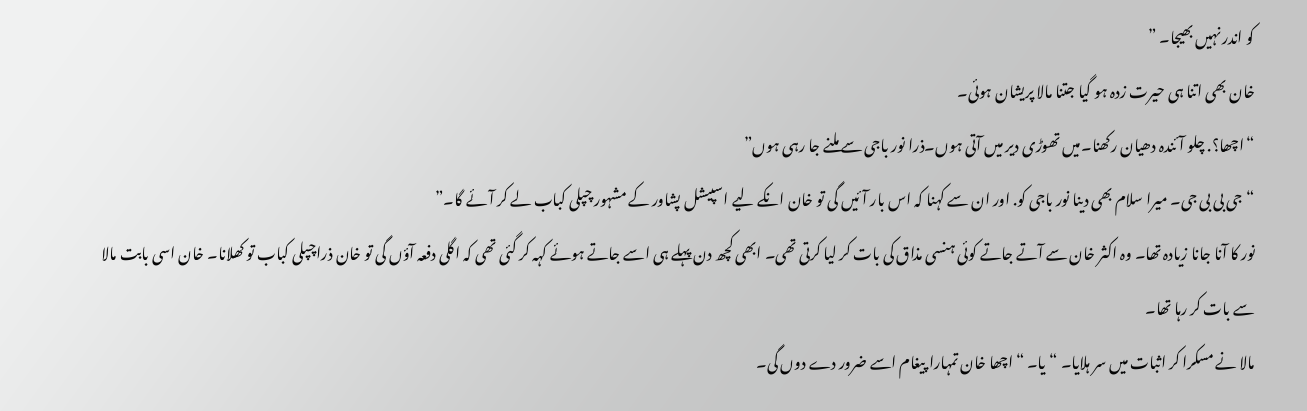کو اندر نہیں بھیجا۔ ”
خان بھی اتنا ہی حیرت زدہ ہو گیا جتنا مالا پریشان ہوئی۔
“اچھا؟. چلو آئندہ دھیان رکھنا۔میں تھوڑی دیر میں آتی ہوں۔ذرا نور باجی سے ملنے جا رہی ہوں”
“جی بی بی جی۔ میرا سلام بھی دینا نور باجی کو. اور ان سے کہنا کہ اس بار آئیں گی تو خان انکے لیے اسپیشل پشاور کے مشہور چپلی کباب لے کر آئے گا۔”
نور کا آنا جانا زیادہ تھا۔ وہ اکثر خان سے آتے جاتے کوئی ہنسی مذاق کی بات کر لیا کرتی تھی۔ ابھی کچھ دن پہلے ہی اسے جاتے ہوئے کہہ کر گئی تھی کہ اگلی دفعہ آؤں گی تو خان ذراچپلی کباب تو کھلانا۔ خان اسی بابت مالا سے بات کر رہا تھا۔
مالا نے مسکرا کر اثبات میں سر ہلایا۔ “یا۔ “اچھا خان تمہارا پیغام اسے ضرور دے دوں گی۔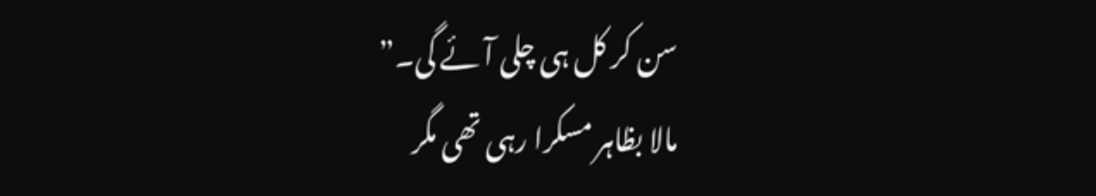سن کر کل ہی چلی آئے گی۔”
مالا بظاہر مسکرا رہی تھی مگر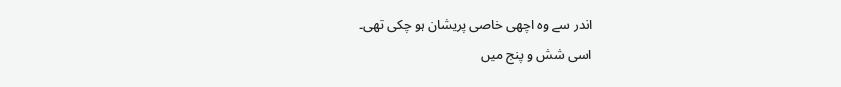اندر سے وہ اچھی خاصی پریشان ہو چکی تھی۔
اسی شش و پنج میں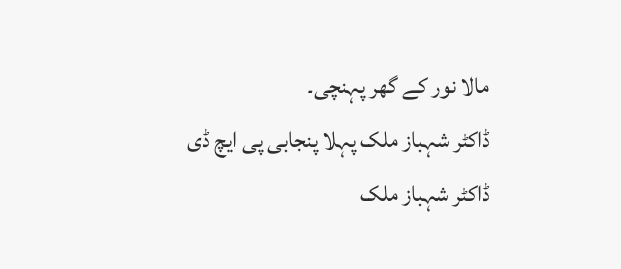مالا نور کے گھر پہنچی۔
ڈاکٹر شہباز ملک پہلا پنجابی پی ایچ ڈی
ڈاکٹر شہباز ملک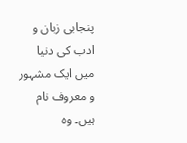پنجابی زبان و ادب کی دنیا میں ایک مشہور و معروف نام ہیں۔ وہ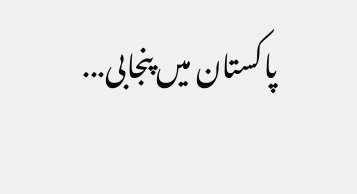پاکستان میں پنجابی...